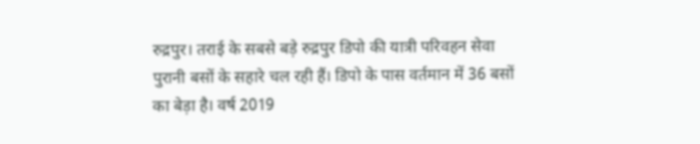रुद्रपुर। तराई के सबसे बड़े रुद्रपुर डिपो की यात्री परिवहन सेवा पुरानी बसों के सहारे चल रही हैं। डिपो के पास वर्तमान में 36 बसों का बेड़ा है। वर्ष 2019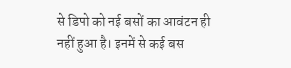से डिपो को नई बसों का आवंटन ही नहीं हुआ है। इनमें से कई बस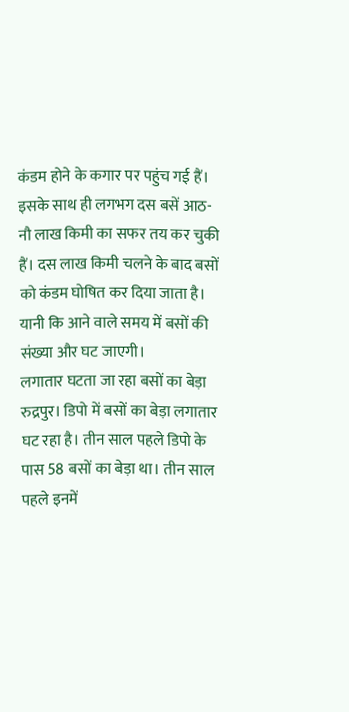कंडम होने के कगार पर पहुंच गई हैं। इसके साथ ही लगभग दस बसें आठ-नौ लाख किमी का सफर तय कर चुकी हैं। दस लाख किमी चलने के बाद बसों को कंडम घोषित कर दिया जाता है। यानी कि आने वाले समय में बसों की संख्या और घट जाएगी।
लगातार घटता जा रहा बसों का बेड़ा
रुद्रपुर। डिपो में बसों का बेड़ा लगातार घट रहा है। तीन साल पहले डिपो के पास 58 बसों का बेड़ा था। तीन साल पहले इनमें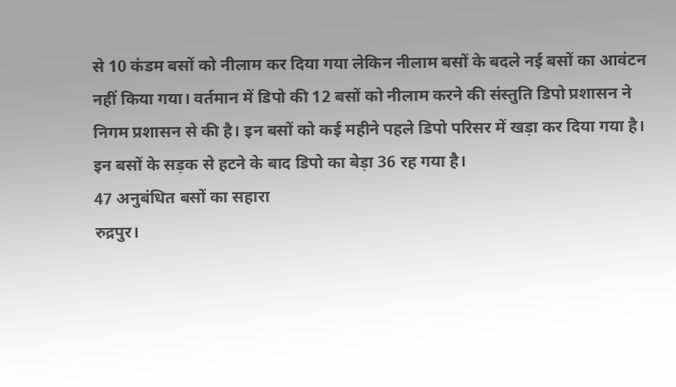से 10 कंडम बसों को नीलाम कर दिया गया लेकिन नीलाम बसों के बदले नई बसों का आवंटन नहीं किया गया। वर्तमान में डिपो की 12 बसों को नीलाम करने की संस्तुति डिपो प्रशासन ने निगम प्रशासन से की है। इन बसों को कई महीने पहले डिपो परिसर में खड़ा कर दिया गया है। इन बसों के सड़क से हटने के बाद डिपो का बेड़ा 36 रह गया है।
47 अनुबंधित बसों का सहारा
रुद्रपुर।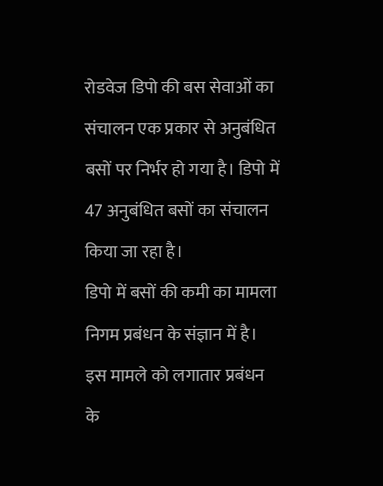रोडवेज डिपो की बस सेवाओं का संचालन एक प्रकार से अनुबंधित बसों पर निर्भर हो गया है। डिपो में 47 अनुबंधित बसों का संचालन किया जा रहा है।
डिपो में बसों की कमी का मामला निगम प्रबंधन के संज्ञान में है। इस मामले को लगातार प्रबंधन के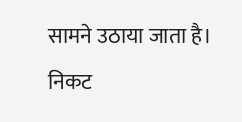सामने उठाया जाता है। निकट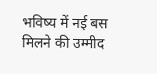भविष्य में नई बस मिलने की उम्मीद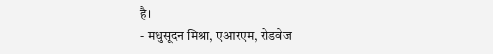है।
- मधुसूदन मिश्रा, एआरएम, रोडवेज